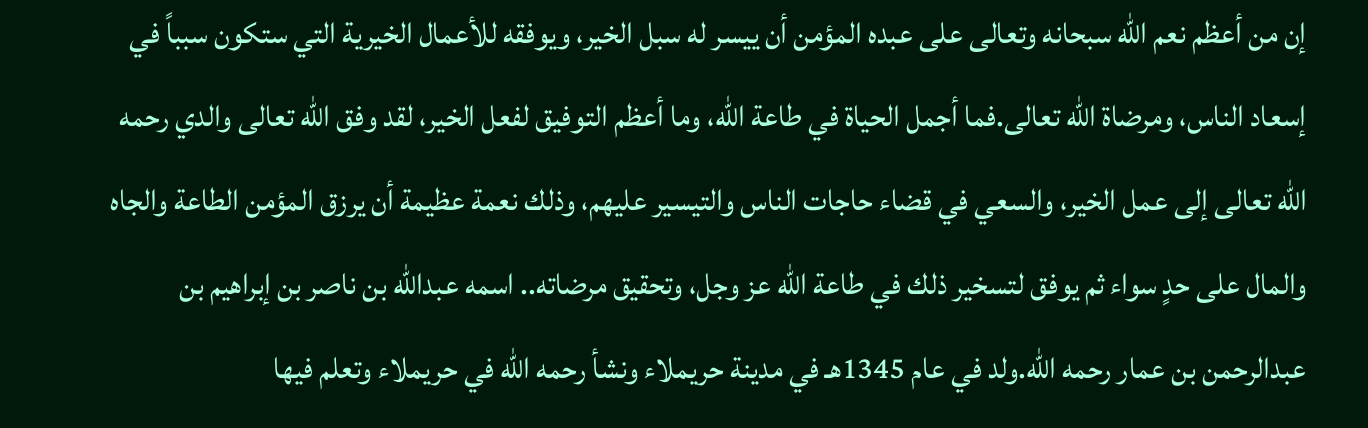إن من أعظم نعم الله سبحانه وتعالى على عبده المؤمن أن ييسر له سبل الخير، ويوفقه للأعمال الخيرية التي ستكون سبباً في إسعاد الناس، ومرضاة الله تعالى.فما أجمل الحياة في طاعة الله، وما أعظم التوفيق لفعل الخير، لقد وفق الله تعالى والدي رحمه الله تعالى إلى عمل الخير، والسعي في قضاء حاجات الناس والتيسير عليهم، وذلك نعمة عظيمة أن يرزق المؤمن الطاعة والجاه والمال على حدٍ سواء ثم يوفق لتسخير ذلك في طاعة الله عز وجل، وتحقيق مرضاته.. اسمه عبدالله بن ناصر بن إبراهيم بن عبدالرحمن بن عمار رحمه الله.ولد في عام 1345هـ في مدينة حريملاء ونشأ رحمه الله في حريملاء وتعلم فيها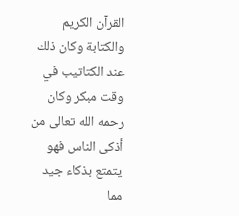القرآن الكريم والكتابة وكان ذلك عند الكتاتيب في وقت مبكر وكان رحمه الله تعالى من أذكى الناس فهو يتمتع بذكاء جيد مما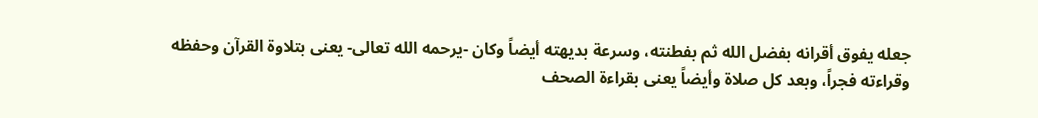جعله يفوق أقرانه بفضل الله ثم بفطنته، وسرعة بديهته أيضاً وكان -يرحمه الله تعالى- يعنى بتلاوة القرآن وحفظه وقراءته فجراً، وبعد كل صلاة وأيضاً يعنى بقراءة الصحف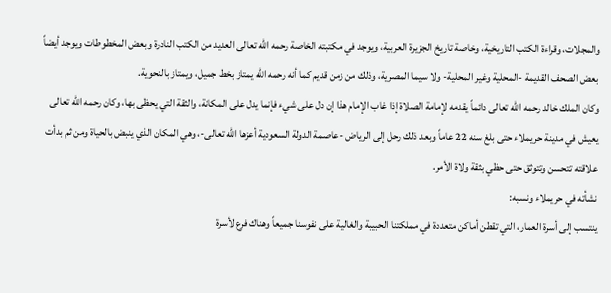والمجلات، وقراءة الكتب التاريخية، وخاصة تاريخ الجزيرة العربية، ويوجد في مكتبته الخاصة رحمه الله تعالى العديد من الكتب النادرة وبعض المخطوطات ويوجد أيضاً بعض الصحف القديمة -المحلية وغير المحلية- ولا سيما المصرية، وذلك من زمن قديم كما أنه رحمه الله يمتاز بخط جميل، ويمتاز بالنحوية.
وكان الملك خالد رحمه الله تعالى دائماً يقدمه لإمامة الصلاة إذا غاب الإمام هذا إن دل على شيء فإنما يدل على المكانة، والثقة التي يحظى بها، وكان رحمه الله تعالى يعيش في مدينة حريملاء حتى بلغ سنه 22 عاماً وبعد ذلك رحل إلى الرياض -عاصمة الدولة السعودية أعزها الله تعالى-، وهي المكان الذي ينبض بالحياة ومن ثم بدأت علاقته تتحسن وتتوثق حتى حظي بثقة ولاة الأمر.
نشأته في حريملاء ونسبه:
ينتسب إلى أسرة العمار، التي تقطن أماكن متعددة في مملكتنا الحبيبة والغالية على نفوسنا جميعاً وهناك فرع لأسرة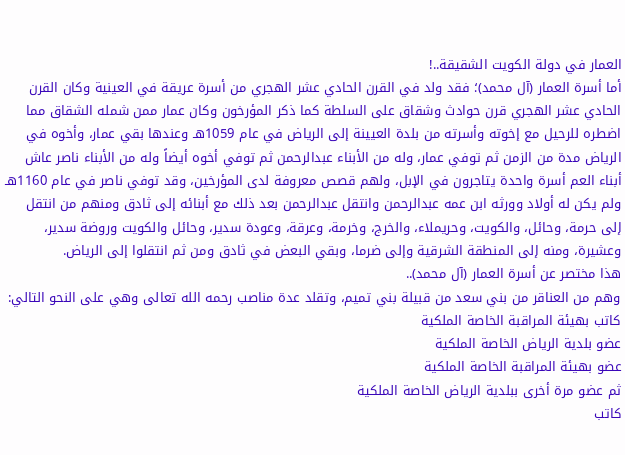العمار في دولة الكويت الشقيقة..!
أما أسرة العمار (آل محمد)؛ فقد ولد في القرن الحادي عشر الهجري من أسرة عريقة في العينية وكان القرن الحادي عشر الهجري قرن حوادث وشقاق على السلطة كما ذكر المؤرخون وكان عمار ممن شمله الشقاق مما اضطره للرحيل مع إخوته وأسرته من بلدة العيينة إلى الرياض في عام 1059هـ وعندها بقي عمار، وأخوه في الرياض مدة من الزمن ثم توفي عمار، وله من الأبناء عبدالرحمن ثم توفي أخوه أيضاً وله من الأبناء ناصر عاش أبناء العم أسرة واحدة يتاجرون في الإبل، ولهم قصص معروفة لدى المؤرخين، وقد توفي ناصر في عام 1160هـ ولم يكن له أولاد وورثه ابن عمه عبدالرحمن وانتقل عبدالرحمن بعد ذلك مع أبنائه إلى ثادق ومنهم من انتقل إلى حرمة، وحائل، والكويت، وحريملاء، والخرج، وخرمة، وعرقة، وعودة سدير، وحائل والكويت وروضة سدير، وعشيرة، ومنه إلى المنطقة الشرقية وإلى ضرما، وبقي البعض في ثادق ومن ثم انتقلوا إلى الرياض.
هذا مختصر عن أسرة العمار (آل محمد)..
وهم من العناقر من بني سعد من قبيلة بني تميم، وتقلد عدة مناصب رحمه الله تعالى وهي على النحو التالي:
كاتب بهيئة المراقبة الخاصة الملكية
عضو بلدية الرياض الخاصة الملكية
عضو بهيئة المراقبة الخاصة الملكية
ثم عضو مرة أخرى ببلدية الرياض الخاصة الملكية
كاتب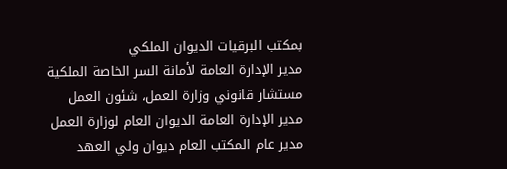بمكتب البرقيات الديوان الملكي
مدير الإدارة العامة لأمانة السر الخاصة الملكية
مستشار قانوني وزارة العمل، شئون العمل
مدير الإدارة العامة الديوان العام لوزارة العمل
مدير عام المكتب العام ديوان ولي العهد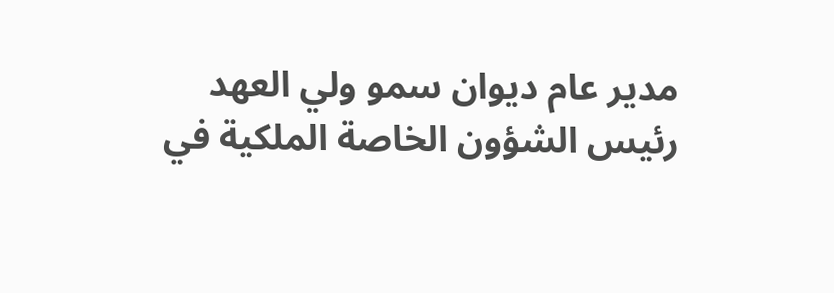مدير عام ديوان سمو ولي العهد
رئيس الشؤون الخاصة الملكية في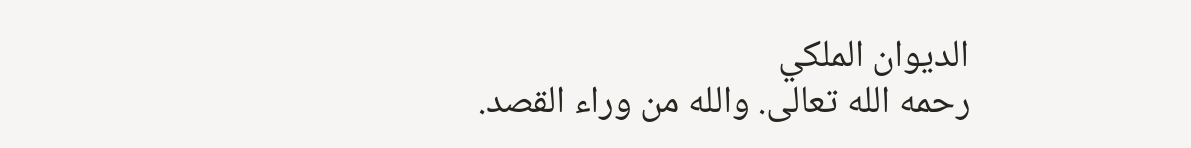الديوان الملكي
رحمه الله تعالى. والله من وراء القصد.